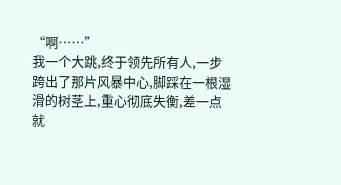“啊……”
我一个大跳,终于领先所有人,一步跨出了那片风暴中心,脚踩在一根湿滑的树茎上,重心彻底失衡,差一点就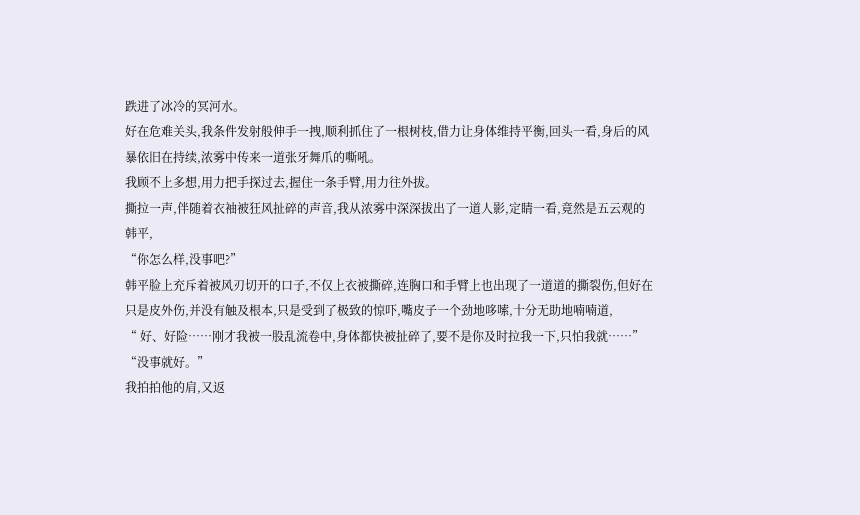跌进了冰冷的冥河水。
好在危难关头,我条件发射般伸手一拽,顺利抓住了一根树枝,借力让身体维持平衡,回头一看,身后的风暴依旧在持续,浓雾中传来一道张牙舞爪的嘶吼。
我顾不上多想,用力把手探过去,握住一条手臂,用力往外拔。
撕拉一声,伴随着衣袖被狂风扯碎的声音,我从浓雾中深深拔出了一道人影,定睛一看,竟然是五云观的韩平,
“你怎么样,没事吧?”
韩平脸上充斥着被风刃切开的口子,不仅上衣被撕碎,连胸口和手臂上也出现了一道道的撕裂伤,但好在只是皮外伤,并没有触及根本,只是受到了极致的惊吓,嘴皮子一个劲地哆嗦,十分无助地喃喃道,
“ 好、好险……刚才我被一股乱流卷中,身体都快被扯碎了,要不是你及时拉我一下,只怕我就……”
“没事就好。”
我拍拍他的肩,又返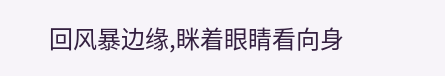回风暴边缘,眯着眼睛看向身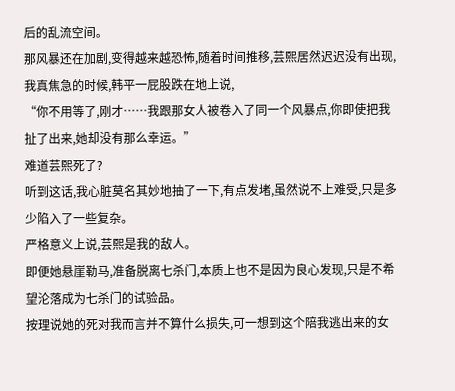后的乱流空间。
那风暴还在加剧,变得越来越恐怖,随着时间推移,芸熙居然迟迟没有出现,我真焦急的时候,韩平一屁股跌在地上说,
“你不用等了,刚才……我跟那女人被卷入了同一个风暴点,你即使把我扯了出来,她却没有那么幸运。”
难道芸熙死了?
听到这话,我心脏莫名其妙地抽了一下,有点发堵,虽然说不上难受,只是多少陷入了一些复杂。
严格意义上说,芸熙是我的敌人。
即便她悬崖勒马,准备脱离七杀门,本质上也不是因为良心发现,只是不希望沦落成为七杀门的试验品。
按理说她的死对我而言并不算什么损失,可一想到这个陪我逃出来的女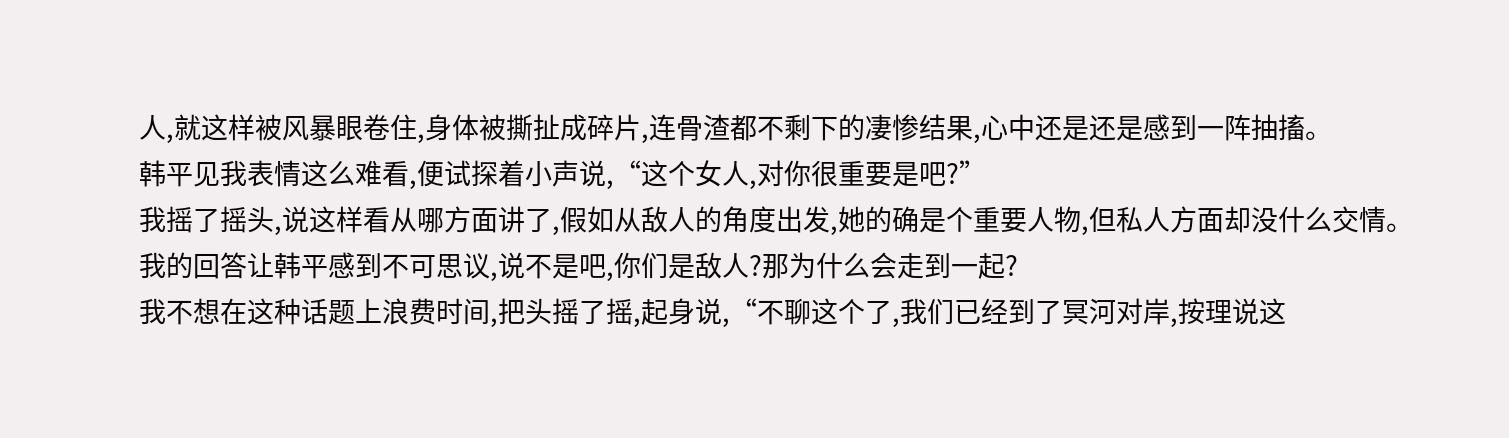人,就这样被风暴眼卷住,身体被撕扯成碎片,连骨渣都不剩下的凄惨结果,心中还是还是感到一阵抽搐。
韩平见我表情这么难看,便试探着小声说,“这个女人,对你很重要是吧?”
我摇了摇头,说这样看从哪方面讲了,假如从敌人的角度出发,她的确是个重要人物,但私人方面却没什么交情。
我的回答让韩平感到不可思议,说不是吧,你们是敌人?那为什么会走到一起?
我不想在这种话题上浪费时间,把头摇了摇,起身说,“不聊这个了,我们已经到了冥河对岸,按理说这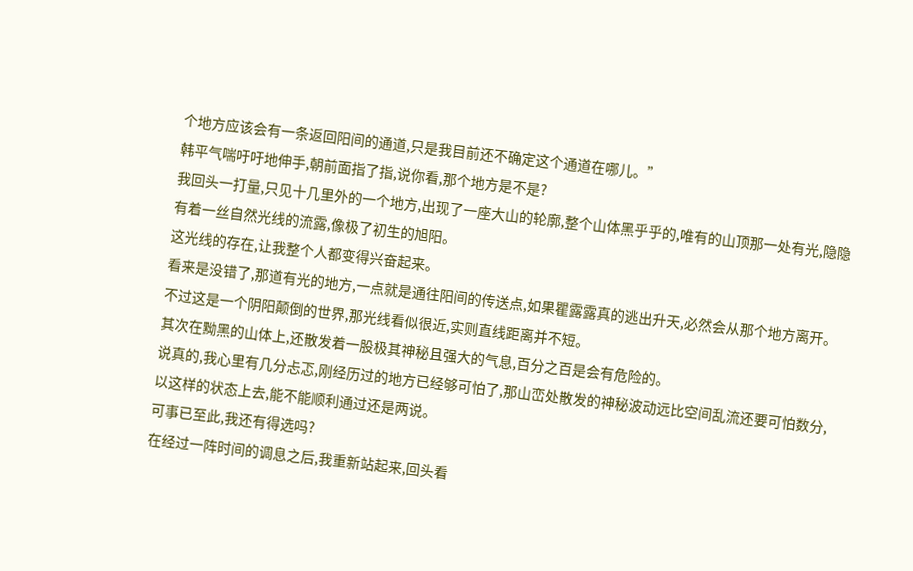个地方应该会有一条返回阳间的通道,只是我目前还不确定这个通道在哪儿。”
韩平气喘吁吁地伸手,朝前面指了指,说你看,那个地方是不是?
我回头一打量,只见十几里外的一个地方,出现了一座大山的轮廓,整个山体黑乎乎的,唯有的山顶那一处有光,隐隐有着一丝自然光线的流露,像极了初生的旭阳。
这光线的存在,让我整个人都变得兴奋起来。
看来是没错了,那道有光的地方,一点就是通往阳间的传送点,如果瞿露露真的逃出升天,必然会从那个地方离开。
不过这是一个阴阳颠倒的世界,那光线看似很近,实则直线距离并不短。
其次在黝黑的山体上,还散发着一股极其神秘且强大的气息,百分之百是会有危险的。
说真的,我心里有几分忐忑,刚经历过的地方已经够可怕了,那山峦处散发的神秘波动远比空间乱流还要可怕数分,以这样的状态上去,能不能顺利通过还是两说。
可事已至此,我还有得选吗?
在经过一阵时间的调息之后,我重新站起来,回头看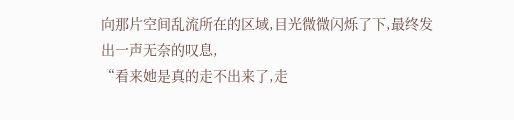向那片空间乱流所在的区域,目光微微闪烁了下,最终发出一声无奈的叹息,
“看来她是真的走不出来了,走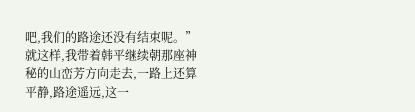吧,我们的路途还没有结束呢。”
就这样,我带着韩平继续朝那座神秘的山峦芳方向走去,一路上还算平静,路途遥远,这一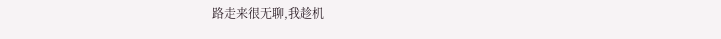路走来很无聊,我趁机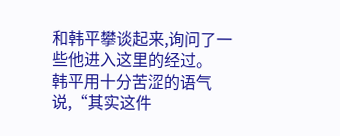和韩平攀谈起来,询问了一些他进入这里的经过。
韩平用十分苦涩的语气说,“其实这件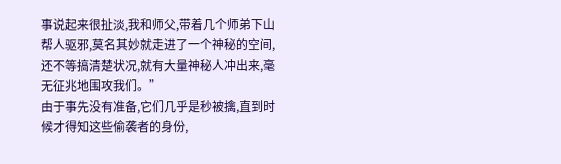事说起来很扯淡,我和师父,带着几个师弟下山帮人驱邪,莫名其妙就走进了一个神秘的空间,还不等搞清楚状况,就有大量神秘人冲出来,毫无征兆地围攻我们。”
由于事先没有准备,它们几乎是秒被擒,直到时候才得知这些偷袭者的身份,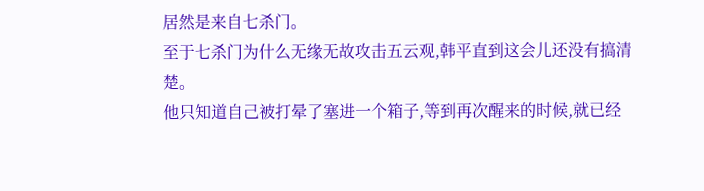居然是来自七杀门。
至于七杀门为什么无缘无故攻击五云观,韩平直到这会儿还没有搞清楚。
他只知道自己被打晕了塞进一个箱子,等到再次醒来的时候,就已经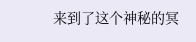来到了这个神秘的冥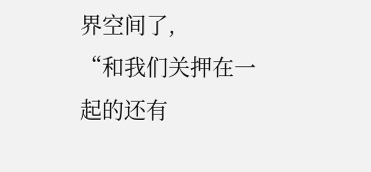界空间了,
“和我们关押在一起的还有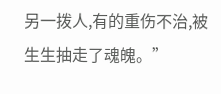另一拨人,有的重伤不治,被生生抽走了魂魄。”